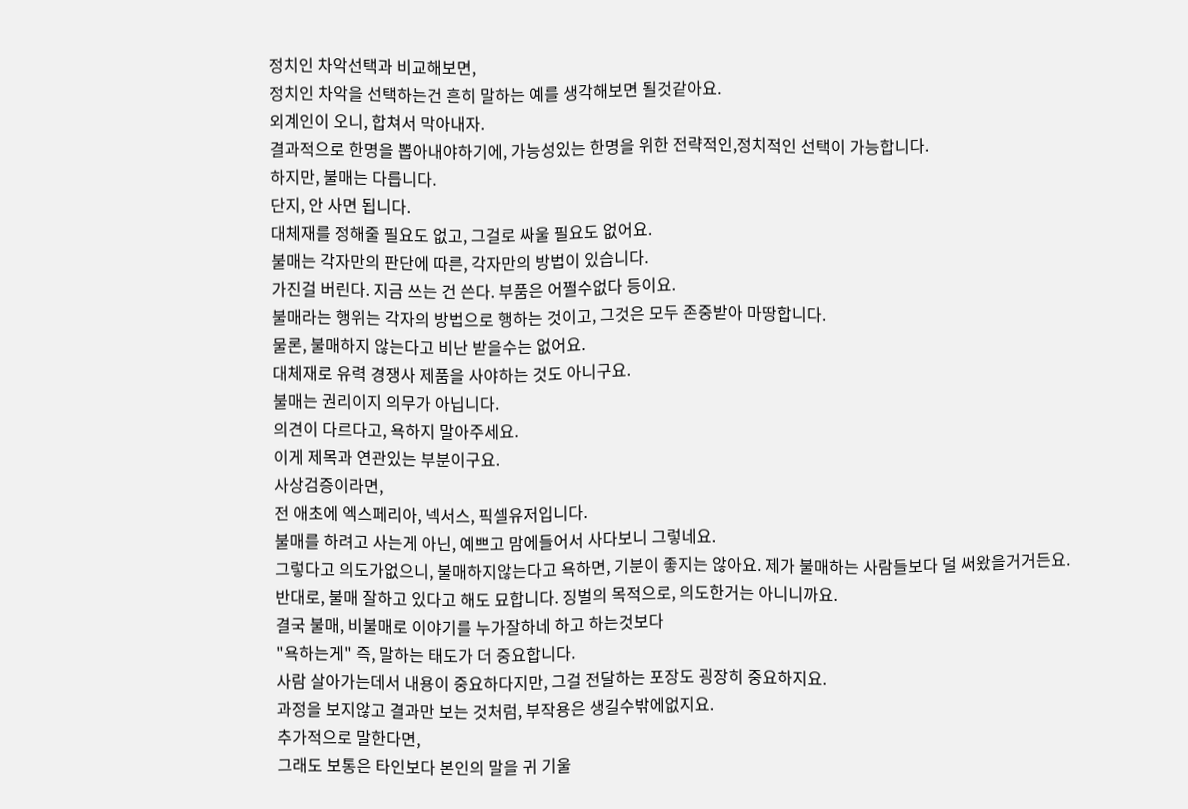정치인 차악선택과 비교해보면,
정치인 차악을 선택하는건 흔히 말하는 예를 생각해보면 될것같아요.
외계인이 오니, 합쳐서 막아내자.
결과적으로 한명을 뽑아내야하기에, 가능성있는 한명을 위한 전략적인,정치적인 선택이 가능합니다.
하지만, 불매는 다릅니다.
단지, 안 사면 됩니다.
대체재를 정해줄 필요도 없고, 그걸로 싸울 필요도 없어요.
불매는 각자만의 판단에 따른, 각자만의 방법이 있습니다.
가진걸 버린다. 지금 쓰는 건 쓴다. 부품은 어쩔수없다 등이요.
불매라는 행위는 각자의 방법으로 행하는 것이고, 그것은 모두 존중받아 마땅합니다.
물론, 불매하지 않는다고 비난 받을수는 없어요.
대체재로 유력 경쟁사 제품을 사야하는 것도 아니구요.
불매는 권리이지 의무가 아닙니다.
의견이 다르다고, 욕하지 말아주세요.
이게 제목과 연관있는 부분이구요.
사상검증이라면,
전 애초에 엑스페리아, 넥서스, 픽셀유저입니다.
불매를 하려고 사는게 아닌, 예쁘고 맘에들어서 사다보니 그렇네요.
그렇다고 의도가없으니, 불매하지않는다고 욕하면, 기분이 좋지는 않아요. 제가 불매하는 사람들보다 덜 써왔을거거든요.
반대로, 불매 잘하고 있다고 해도 묘합니다. 징벌의 목적으로, 의도한거는 아니니까요.
결국 불매, 비불매로 이야기를 누가잘하네 하고 하는것보다
"욕하는게" 즉, 말하는 태도가 더 중요합니다.
사람 살아가는데서 내용이 중요하다지만, 그걸 전달하는 포장도 굉장히 중요하지요.
과정을 보지않고 결과만 보는 것처럼, 부작용은 생길수밖에없지요.
추가적으로 말한다면,
그래도 보통은 타인보다 본인의 말을 귀 기울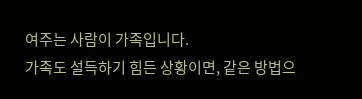여주는 사람이 가족입니다.
가족도 설득하기 힘든 상황이면, 같은 방법으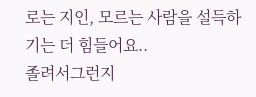로는 지인, 모르는 사람을 설득하기는 더 힘들어요..
졸려서그런지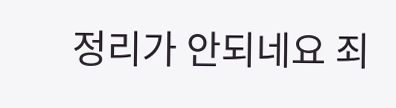정리가 안되네요 죄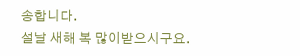송합니다.
설날 새해 복 많이받으시구요.